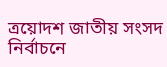ত্রয়োদশ জাতীয় সংসদ নির্বাচনে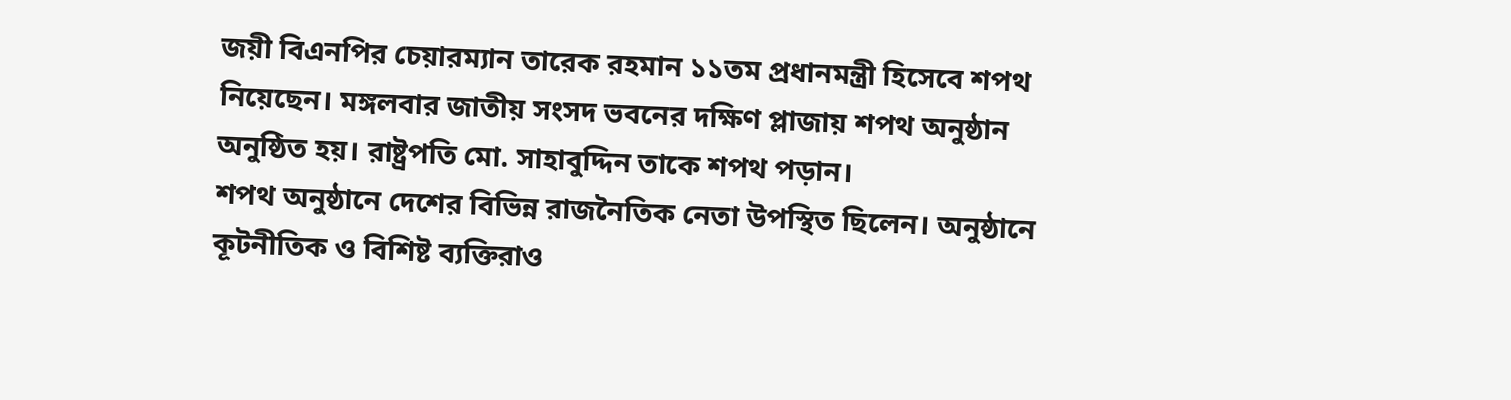জয়ী বিএনপির চেয়ারম্যান তারেক রহমান ১১তম প্রধানমন্ত্রী হিসেবে শপথ নিয়েছেন। মঙ্গলবার জাতীয় সংসদ ভবনের দক্ষিণ প্লাজায় শপথ অনুষ্ঠান অনুষ্ঠিত হয়। রাষ্ট্রপতি মো. সাহাবুদ্দিন তাকে শপথ পড়ান।
শপথ অনুষ্ঠানে দেশের বিভিন্ন রাজনৈতিক নেতা উপস্থিত ছিলেন। অনুষ্ঠানে কূটনীতিক ও বিশিষ্ট ব্যক্তিরাও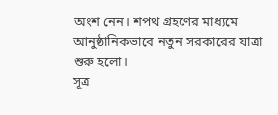অংশ নেন। শপথ গ্রহণের মাধ্যমে আনুষ্ঠানিকভাবে নতুন সরকারের যাত্রা শুরু হলো।
সূত্র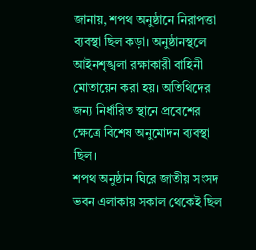জানায়, শপথ অনুষ্ঠানে নিরাপত্তা ব্যবস্থা ছিল কড়া। অনুষ্ঠানস্থলে আইনশৃঙ্খলা রক্ষাকারী বাহিনী মোতায়েন করা হয়। অতিথিদের জন্য নির্ধারিত স্থানে প্রবেশের ক্ষেত্রে বিশেষ অনুমোদন ব্যবস্থা ছিল।
শপথ অনুষ্ঠান ঘিরে জাতীয় সংসদ ভবন এলাকায় সকাল থেকেই ছিল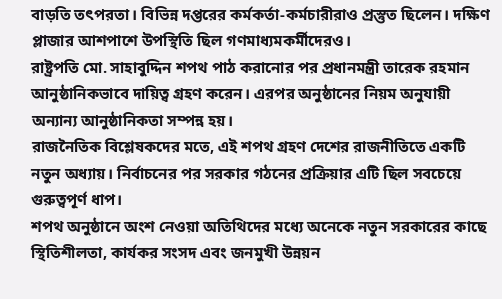বাড়তি তৎপরতা। বিভিন্ন দপ্তরের কর্মকর্তা-কর্মচারীরাও প্রস্তুত ছিলেন। দক্ষিণ প্লাজার আশপাশে উপস্থিতি ছিল গণমাধ্যমকর্মীদেরও।
রাষ্ট্রপতি মো. সাহাবুদ্দিন শপথ পাঠ করানোর পর প্রধানমন্ত্রী তারেক রহমান আনুষ্ঠানিকভাবে দায়িত্ব গ্রহণ করেন। এরপর অনুষ্ঠানের নিয়ম অনুযায়ী অন্যান্য আনুষ্ঠানিকতা সম্পন্ন হয়।
রাজনৈতিক বিশ্লেষকদের মতে, এই শপথ গ্রহণ দেশের রাজনীতিতে একটি নতুন অধ্যায়। নির্বাচনের পর সরকার গঠনের প্রক্রিয়ার এটি ছিল সবচেয়ে গুরুত্বপূর্ণ ধাপ।
শপথ অনুষ্ঠানে অংশ নেওয়া অতিথিদের মধ্যে অনেকে নতুন সরকারের কাছে স্থিতিশীলতা, কার্যকর সংসদ এবং জনমুখী উন্নয়ন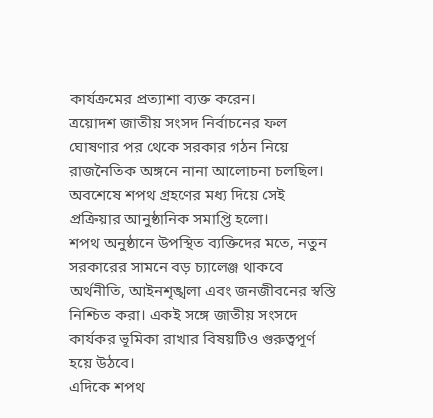কার্যক্রমের প্রত্যাশা ব্যক্ত করেন।
ত্রয়োদশ জাতীয় সংসদ নির্বাচনের ফল ঘোষণার পর থেকে সরকার গঠন নিয়ে রাজনৈতিক অঙ্গনে নানা আলোচনা চলছিল। অবশেষে শপথ গ্রহণের মধ্য দিয়ে সেই প্রক্রিয়ার আনুষ্ঠানিক সমাপ্তি হলো।
শপথ অনুষ্ঠানে উপস্থিত ব্যক্তিদের মতে, নতুন সরকারের সামনে বড় চ্যালেঞ্জ থাকবে অর্থনীতি, আইনশৃঙ্খলা এবং জনজীবনের স্বস্তি নিশ্চিত করা। একই সঙ্গে জাতীয় সংসদে কার্যকর ভূমিকা রাখার বিষয়টিও গুরুত্বপূর্ণ হয়ে উঠবে।
এদিকে শপথ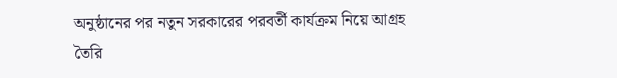অনুষ্ঠানের পর নতুন সরকারের পরবর্তী কার্যক্রম নিয়ে আগ্রহ তৈরি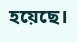হয়েছে।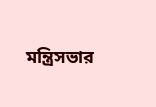মন্ত্রিসভার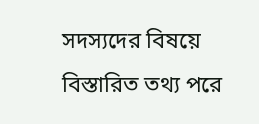সদস্যদের বিষয়ে বিস্তারিত তথ্য পরে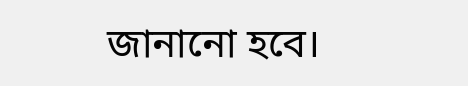জানানো হবে।